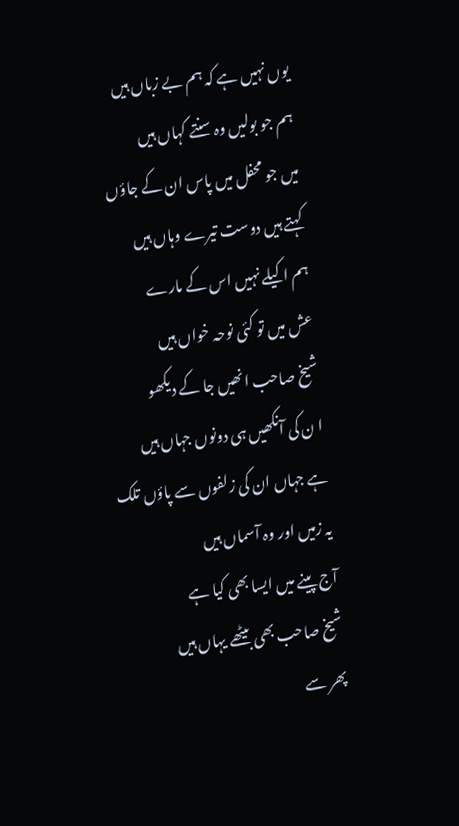یوں نہیں ہے کہ ہم بے زباں ہیں
ہم جو بولیں وہ سنتے کہاں ہیں
میں جو محفل میں پاس ان کے جاؤں
کہتے ہیں دوست تیرے وہاں ہیں
ہم اکیلے نہیں اس کے مارے
عش میں تو کئی نوحہ خواں ہیں
شیخ صاحب انھیں جا کے دیکھو
ا ن کی آنکھیں ہی دونوں جہاں ہیں
ہے جہاں ان کی زلفوں سے پاؤں تلک
یہ زمیں اور وہ آسماں ہیں
آج پینے میں ایسا بھی کیا ہے
شیخ صاحب بھی بیٹھے یہاں ہیں
پھر سے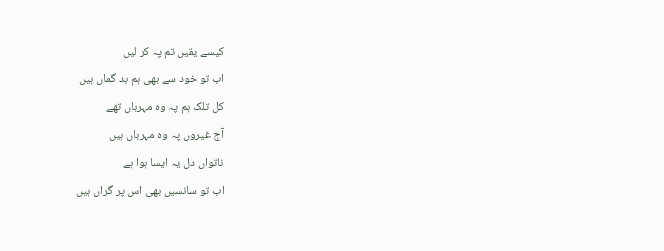کیسے یقیں تم پہ کر لیں
اب تو خود سے بھی ہم بد گماں ہیں
کل تلک ہم پہ وہ مہرباں تھے
آج غیروں پہ وہ مہرباں ہیں
ناتواں دل یہ ایسا ہوا ہے
اب تو سانسیں بھی اس پر گراں ہیں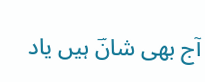آج بھی شانؔ ہیں یاد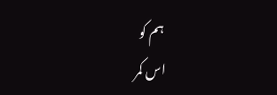ہم کو
اس کمر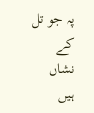پہ جو تل کے نشاں ہیں